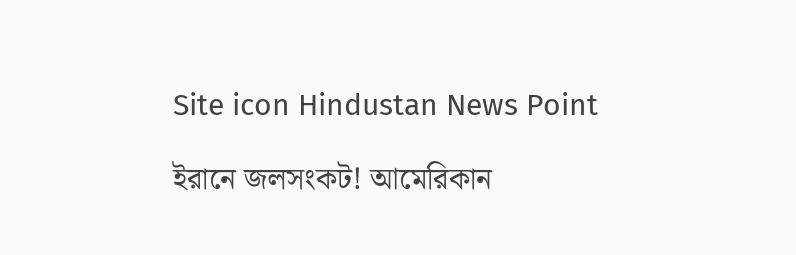Site icon Hindustan News Point

ইরানে জলসংকট! আমেরিকান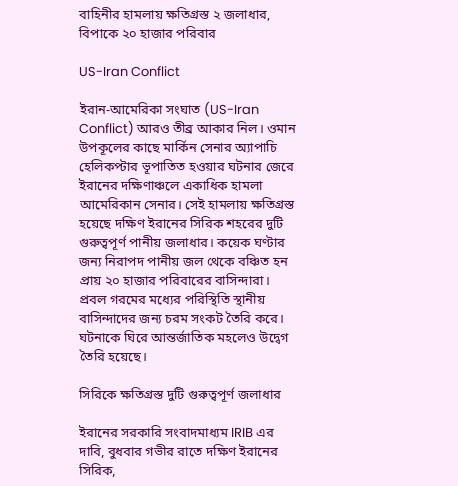বাহিনীর হামলায় ক্ষতিগ্রস্ত ২ জলাধার, বিপাকে ২০ হাজার পরিবার

US-Iran Conflict

ইরান-আমেরিকা সংঘাত (US-Iran Conflict) আরও তীব্র আকার নিল। ওমান উপকূলের কাছে মার্কিন সেনার অ্যাপাচি হেলিকপ্টার ভূপাতিত হওয়ার ঘটনার জেরে ইরানের দক্ষিণাঞ্চলে একাধিক হামলা আমেরিকান সেনার। সেই হামলায় ক্ষতিগ্রস্ত হয়েছে দক্ষিণ ইরানের সিরিক শহরের দুটি গুরুত্বপূর্ণ পানীয় জলাধার। কয়েক ঘণ্টার জন্য নিরাপদ পানীয় জল থেকে বঞ্চিত হন প্রায় ২০ হাজার পরিবারের বাসিন্দারা। প্রবল গরমের মধ্যের পরিস্থিতি স্থানীয় বাসিন্দাদের জন্য চরম সংকট তৈরি করে। ঘটনাকে ঘিরে আন্তর্জাতিক মহলেও উদ্বেগ তৈরি হয়েছে।

সিরিকে ক্ষতিগ্রস্ত দুটি গুরুত্বপূর্ণ জলাধার

ইরানের সরকারি সংবাদমাধ্যম IRIB এর দাবি, বুধবার গভীর রাতে দক্ষিণ ইরানের সিরিক,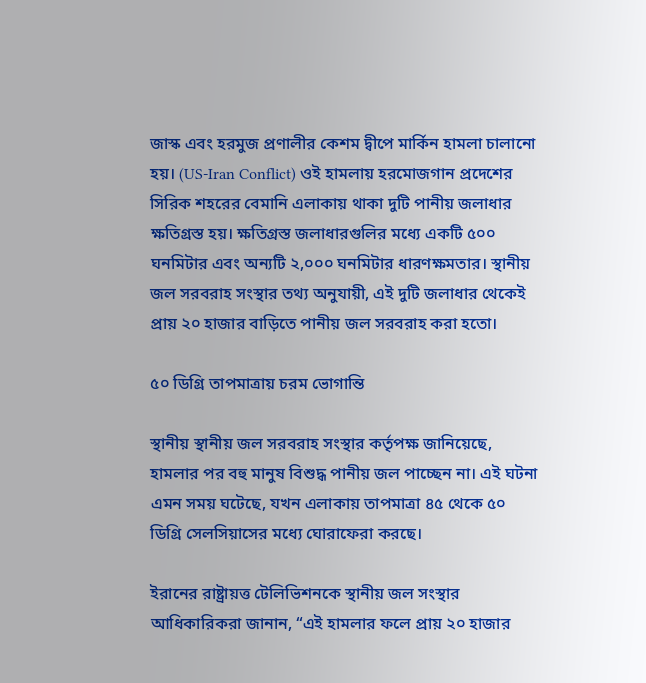জাস্ক এবং হরমুজ প্রণালীর কেশম দ্বীপে মার্কিন হামলা চালানো হয়। (US-Iran Conflict) ওই হামলায় হরমোজগান প্রদেশের সিরিক শহরের বেমানি এলাকায় থাকা দুটি পানীয় জলাধার ক্ষতিগ্রস্ত হয়। ক্ষতিগ্রস্ত জলাধারগুলির মধ্যে একটি ৫০০ ঘনমিটার এবং অন্যটি ২,০০০ ঘনমিটার ধারণক্ষমতার। স্থানীয় জল সরবরাহ সংস্থার তথ্য অনুযায়ী, এই দুটি জলাধার থেকেই প্রায় ২০ হাজার বাড়িতে পানীয় জল সরবরাহ করা হতো।

৫০ ডিগ্রি তাপমাত্রায় চরম ভোগান্তি

স্থানীয় স্থানীয় জল সরবরাহ সংস্থার কর্তৃপক্ষ জানিয়েছে, হামলার পর বহু মানুষ বিশুদ্ধ পানীয় জল পাচ্ছেন না। এই ঘটনা এমন সময় ঘটেছে, যখন এলাকায় তাপমাত্রা ৪৫ থেকে ৫০ ডিগ্রি সেলসিয়াসের মধ্যে ঘোরাফেরা করছে।

ইরানের রাষ্ট্রায়ত্ত টেলিভিশনকে স্থানীয় জল সংস্থার আধিকারিকরা জানান, “এই হামলার ফলে প্রায় ২০ হাজার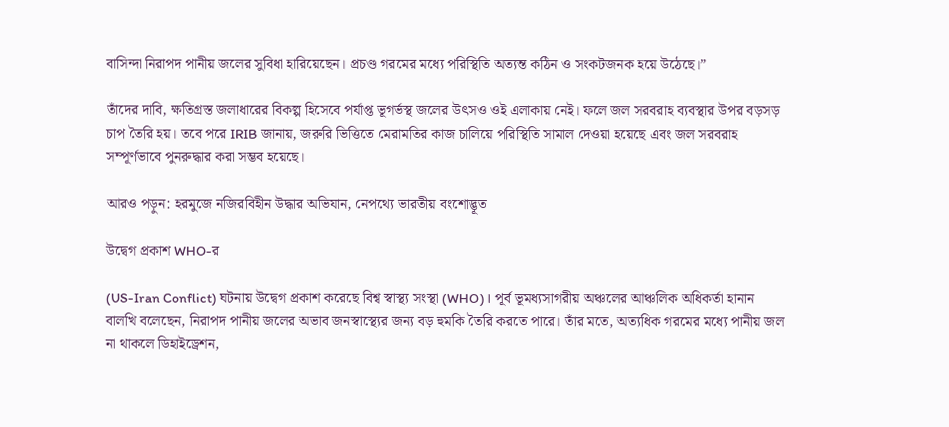বাসিন্দা নিরাপদ পানীয় জলের সুবিধা হারিয়েছেন। প্রচণ্ড গরমের মধ্যে পরিস্থিতি অত্যন্ত কঠিন ও সংকটজনক হয়ে উঠেছে।”

তাঁদের দাবি, ক্ষতিগ্রস্ত জলাধারের বিকল্প হিসেবে পর্যাপ্ত ভূগর্ভস্থ জলের উৎসও ওই এলাকায় নেই। ফলে জল সরবরাহ ব্যবস্থার উপর বড়সড় চাপ তৈরি হয়। তবে পরে IRIB জানায়, জরুরি ভিত্তিতে মেরামতির কাজ চালিয়ে পরিস্থিতি সামাল দেওয়া হয়েছে এবং জল সরবরাহ সম্পূর্ণভাবে পুনরুদ্ধার করা সম্ভব হয়েছে।

আরও পড়ুন: হরমুজে নজিরবিহীন উদ্ধার অভিযান, নেপথ্যে ভারতীয় বংশোদ্ভূত

উদ্বেগ প্রকাশ WHO-র

(US-Iran Conflict) ঘটনায় উদ্বেগ প্রকাশ করেছে বিশ্ব স্বাস্থ্য সংস্থা (WHO)। পূর্ব ভূমধ্যসাগরীয় অঞ্চলের আঞ্চলিক অধিকর্তা হানান বালখি বলেছেন, নিরাপদ পানীয় জলের অভাব জনস্বাস্থ্যের জন্য বড় হুমকি তৈরি করতে পারে। তাঁর মতে, অত্যধিক গরমের মধ্যে পানীয় জল না থাকলে ডিহাইড্রেশন,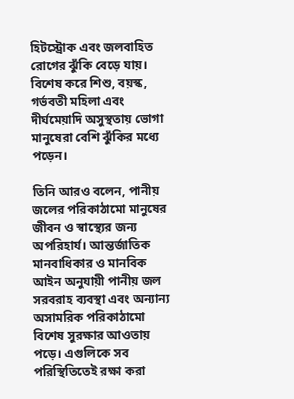হিটস্ট্রোক এবং জলবাহিত রোগের ঝুঁকি বেড়ে যায়। বিশেষ করে শিশু, বয়স্ক, গর্ভবতী মহিলা এবং দীর্ঘমেয়াদি অসুস্থতায় ভোগা মানুষেরা বেশি ঝুঁকির মধ্যে পড়েন।

তিনি আরও বলেন, পানীয় জলের পরিকাঠামো মানুষের জীবন ও স্বাস্থ্যের জন্য অপরিহার্য। আন্তর্জাতিক মানবাধিকার ও মানবিক আইন অনুযায়ী পানীয় জল সরবরাহ ব্যবস্থা এবং অন্যান্য অসামরিক পরিকাঠামো বিশেষ সুরক্ষার আওতায় পড়ে। এগুলিকে সব পরিস্থিতিতেই রক্ষা করা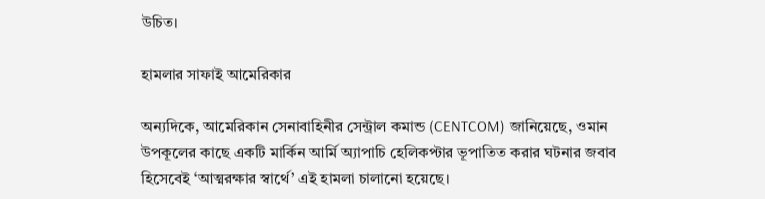উচিত।

হামলার সাফাই আমেরিকার

অন্যদিকে, আমেরিকান সেনাবাহিনীর সেন্ট্রাল কমান্ড (CENTCOM) জানিয়েছে, ওমান উপকূলের কাছে একটি মার্কিন আর্মি অ্যাপাচি হেলিকপ্টার ভূপাতিত করার ঘটনার জবাব হিসেবেই ‘আত্মরক্ষার স্বার্থে’ এই হামলা চালানো হয়েছে।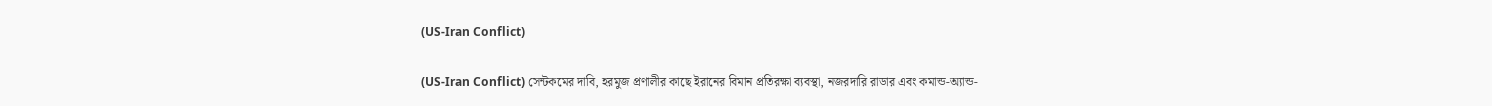(US-Iran Conflict)

(US-Iran Conflict) সেন্টকমের দাবি, হরমুজ প্রণালীর কাছে ইরানের বিমান প্রতিরক্ষা ব্যবস্থা, নজরদারি রাডার এবং কমান্ড-অ্যান্ড-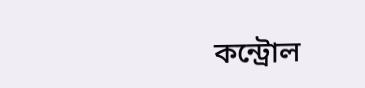কন্ট্রোল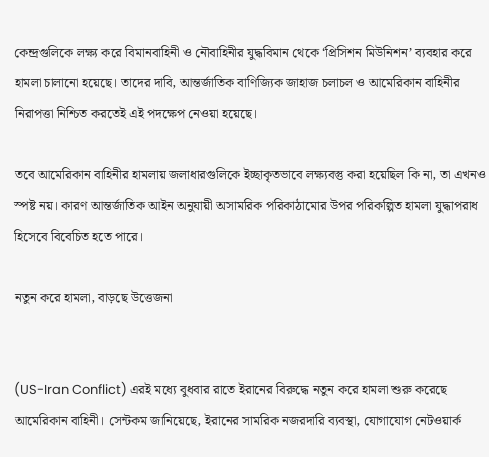কেন্দ্রগুলিকে লক্ষ্য করে বিমানবাহিনী ও নৌবাহিনীর যুদ্ধবিমান থেকে ‘প্রিসিশন মিউনিশন’ ব্যবহার করে হামলা চালানো হয়েছে। তাদের দাবি, আন্তর্জাতিক বাণিজ্যিক জাহাজ চলাচল ও আমেরিকান বাহিনীর নিরাপত্তা নিশ্চিত করতেই এই পদক্ষেপ নেওয়া হয়েছে।

তবে আমেরিকান বাহিনীর হামলায় জলাধারগুলিকে ইচ্ছাকৃতভাবে লক্ষ্যবস্তু করা হয়েছিল কি না, তা এখনও স্পষ্ট নয়। কারণ আন্তর্জাতিক আইন অনুযায়ী অসামরিক পরিকাঠামোর উপর পরিকল্পিত হামলা যুদ্ধাপরাধ হিসেবে বিবেচিত হতে পারে।

নতুন করে হামলা, বাড়ছে উত্তেজনা


(US-Iran Conflict) এরই মধ্যে বুধবার রাতে ইরানের বিরুদ্ধে নতুন করে হামলা শুরু করেছে আমেরিকান বাহিনী। সেন্টকম জানিয়েছে, ইরানের সামরিক নজরদারি ব্যবস্থা, যোগাযোগ নেটওয়ার্ক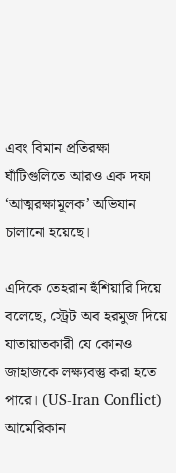এবং বিমান প্রতিরক্ষা ঘাঁটিগুলিতে আরও এক দফা ‘আত্মরক্ষামূলক’ অভিযান চালানো হয়েছে।

এদিকে তেহরান হুঁশিয়ারি দিয়ে বলেছে, স্ট্রেট অব হরমুজ দিয়ে যাতায়াতকারী যে কোনও জাহাজকে লক্ষ্যবস্তু করা হতে পারে। (US-Iran Conflict) আমেরিকান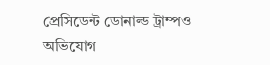প্রেসিডেন্ট ডোনাল্ড ট্রাম্পও অভিযোগ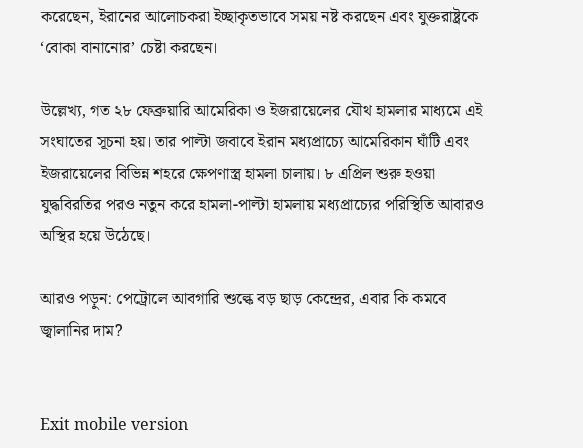করেছেন, ইরানের আলোচকরা ইচ্ছাকৃতভাবে সময় নষ্ট করছেন এবং যুক্তরাষ্ট্রকে ‘বোকা বানানোর’ চেষ্টা করছেন।

উল্লেখ্য, গত ২৮ ফেব্রুয়ারি আমেরিকা ও ইজরায়েলের যৌথ হামলার মাধ্যমে এই সংঘাতের সূচনা হয়। তার পাল্টা জবাবে ইরান মধ্যপ্রাচ্যে আমেরিকান ঘাঁটি এবং ইজরায়েলের বিভিন্ন শহরে ক্ষেপণাস্ত্র হামলা চালায়। ৮ এপ্রিল শুরু হওয়া যুদ্ধবিরতির পরও নতুন করে হামলা-পাল্টা হামলায় মধ্যপ্রাচ্যের পরিস্থিতি আবারও অস্থির হয়ে উঠেছে।

আরও পড়ুন: পেট্রোলে আবগারি শুল্কে বড় ছাড় কেন্দ্রের, এবার কি কমবে জ্বালানির দাম?


Exit mobile version